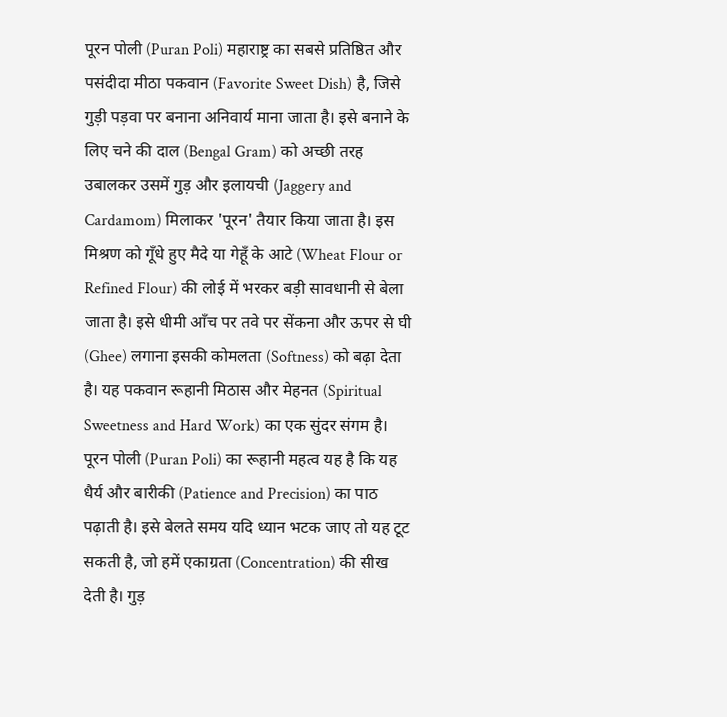पूरन पोली (Puran Poli) महाराष्ट्र का सबसे प्रतिष्ठित और पसंदीदा मीठा पकवान (Favorite Sweet Dish) है, जिसे गुड़ी पड़वा पर बनाना अनिवार्य माना जाता है। इसे बनाने के लिए चने की दाल (Bengal Gram) को अच्छी तरह उबालकर उसमें गुड़ और इलायची (Jaggery and Cardamom) मिलाकर 'पूरन' तैयार किया जाता है। इस मिश्रण को गूँधे हुए मैदे या गेहूँ के आटे (Wheat Flour or Refined Flour) की लोई में भरकर बड़ी सावधानी से बेला जाता है। इसे धीमी आँच पर तवे पर सेंकना और ऊपर से घी (Ghee) लगाना इसकी कोमलता (Softness) को बढ़ा देता है। यह पकवान रूहानी मिठास और मेहनत (Spiritual Sweetness and Hard Work) का एक सुंदर संगम है।
पूरन पोली (Puran Poli) का रूहानी महत्व यह है कि यह धैर्य और बारीकी (Patience and Precision) का पाठ पढ़ाती है। इसे बेलते समय यदि ध्यान भटक जाए तो यह टूट सकती है, जो हमें एकाग्रता (Concentration) की सीख देती है। गुड़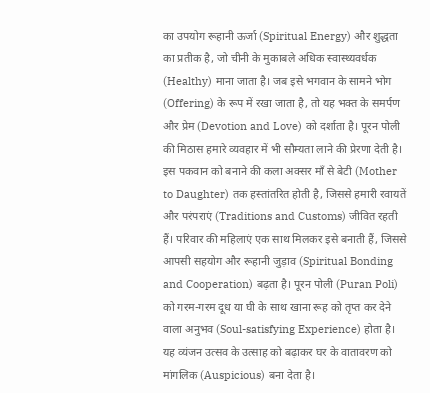का उपयोग रूहानी ऊर्जा (Spiritual Energy) और शुद्धता का प्रतीक है, जो चीनी के मुकाबले अधिक स्वास्थ्यवर्धक (Healthy) माना जाता है। जब इसे भगवान के सामने भोग (Offering) के रूप में रखा जाता है, तो यह भक्त के समर्पण और प्रेम (Devotion and Love) को दर्शाता है। पूरन पोली की मिठास हमारे व्यवहार में भी सौम्यता लाने की प्रेरणा देती है।
इस पकवान को बनाने की कला अक्सर माँ से बेटी (Mother to Daughter) तक हस्तांतरित होती है, जिससे हमारी रवायतें और परंपराएं (Traditions and Customs) जीवित रहती हैं। परिवार की महिलाएं एक साथ मिलकर इसे बनाती हैं, जिससे आपसी सहयोग और रूहानी जुड़ाव (Spiritual Bonding and Cooperation) बढ़ता है। पूरन पोली (Puran Poli) को गरम-गरम दूध या घी के साथ खाना रूह को तृप्त कर देने वाला अनुभव (Soul-satisfying Experience) होता है। यह व्यंजन उत्सव के उत्साह को बढ़ाकर घर के वातावरण को मांगलिक (Auspicious) बना देता है।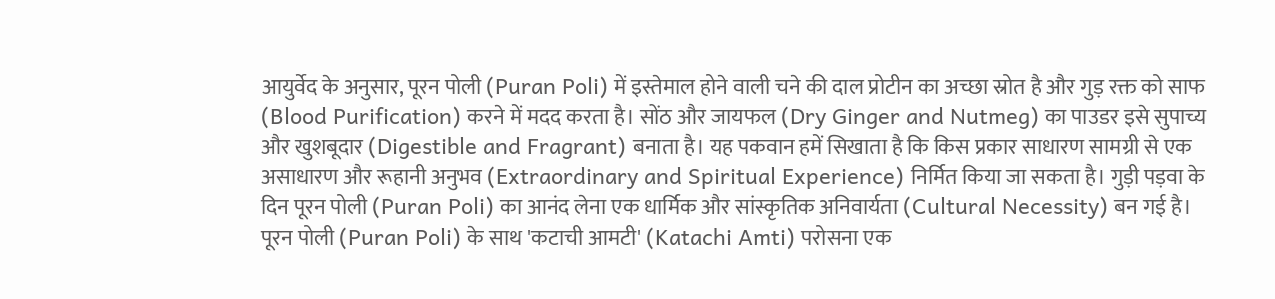आयुर्वेद के अनुसार, पूरन पोली (Puran Poli) में इस्तेमाल होने वाली चने की दाल प्रोटीन का अच्छा स्रोत है और गुड़ रक्त को साफ (Blood Purification) करने में मदद करता है। सोंठ और जायफल (Dry Ginger and Nutmeg) का पाउडर इसे सुपाच्य और खुशबूदार (Digestible and Fragrant) बनाता है। यह पकवान हमें सिखाता है कि किस प्रकार साधारण सामग्री से एक असाधारण और रूहानी अनुभव (Extraordinary and Spiritual Experience) निर्मित किया जा सकता है। गुड़ी पड़वा के दिन पूरन पोली (Puran Poli) का आनंद लेना एक धार्मिक और सांस्कृतिक अनिवार्यता (Cultural Necessity) बन गई है।
पूरन पोली (Puran Poli) के साथ 'कटाची आमटी' (Katachi Amti) परोसना एक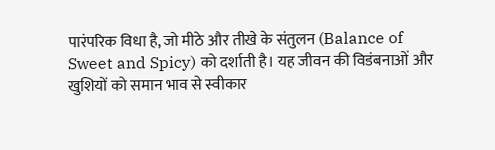पारंपरिक विधा है, जो मीठे और तीखे के संतुलन (Balance of Sweet and Spicy) को दर्शाती है। यह जीवन की विडंबनाओं और खुशियों को समान भाव से स्वीकार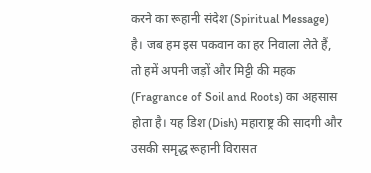करने का रूहानी संदेश (Spiritual Message) है। जब हम इस पकवान का हर निवाला लेते हैं, तो हमें अपनी जड़ों और मिट्टी की महक (Fragrance of Soil and Roots) का अहसास होता है। यह डिश (Dish) महाराष्ट्र की सादगी और उसकी समृद्ध रूहानी विरासत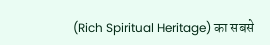(Rich Spiritual Heritage) का सबसे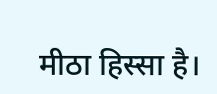मीठा हिस्सा है।